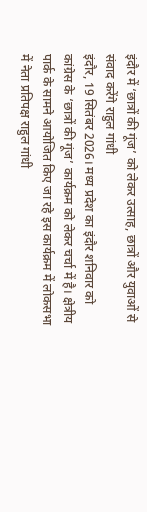इंदौर में ‘छात्रों की गूंज’ को लेकर उत्साह, छात्रों और युवाओं से संवाद करेंगे राहुल गांधी
इंदौर, 19 सितंबर 2026। मध्य प्रदेश का इंदौर शनिवार को कांग्रेस के ‘छात्रों की गूंज’ कार्यक्रम को लेकर चर्चा में है। क्षेत्रीय पार्क के सामने आयोजित किए जा रहे इस कार्यक्रम में लोकसभा में नेता प्रतिपक्ष राहुल गांधी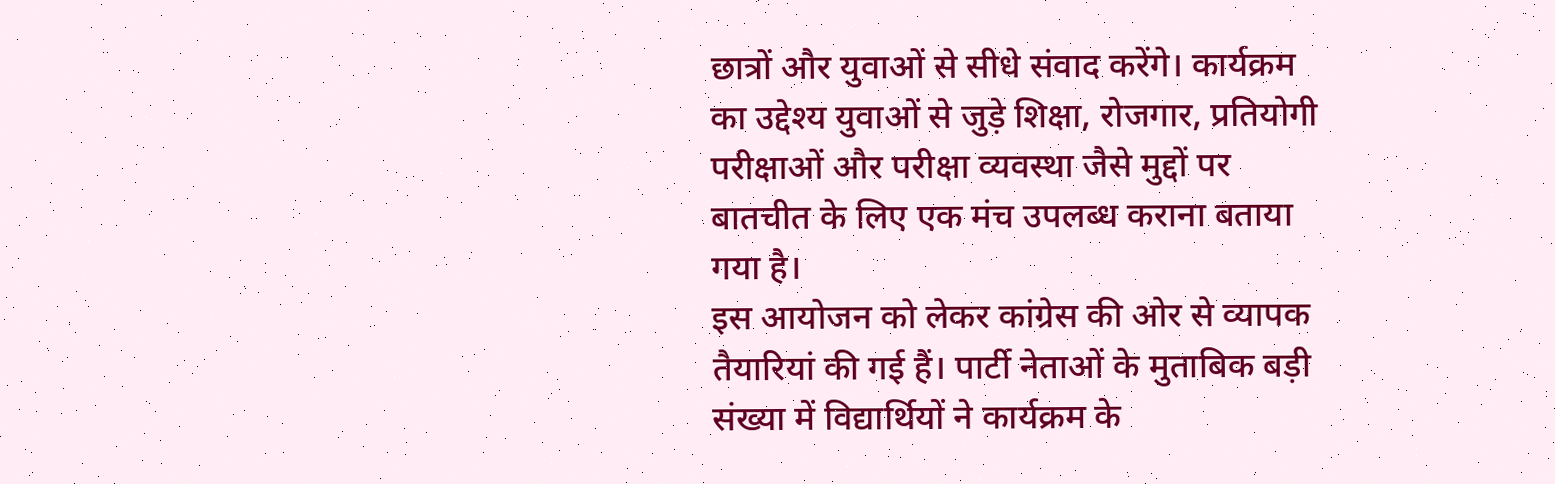छात्रों और युवाओं से सीधे संवाद करेंगे। कार्यक्रम का उद्देश्य युवाओं से जुड़े शिक्षा, रोजगार, प्रतियोगी परीक्षाओं और परीक्षा व्यवस्था जैसे मुद्दों पर बातचीत के लिए एक मंच उपलब्ध कराना बताया गया है।
इस आयोजन को लेकर कांग्रेस की ओर से व्यापक तैयारियां की गई हैं। पार्टी नेताओं के मुताबिक बड़ी संख्या में विद्यार्थियों ने कार्यक्रम के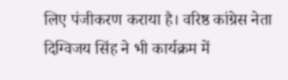लिए पंजीकरण कराया है। वरिष्ठ कांग्रेस नेता दिग्विजय सिंह ने भी कार्यक्रम में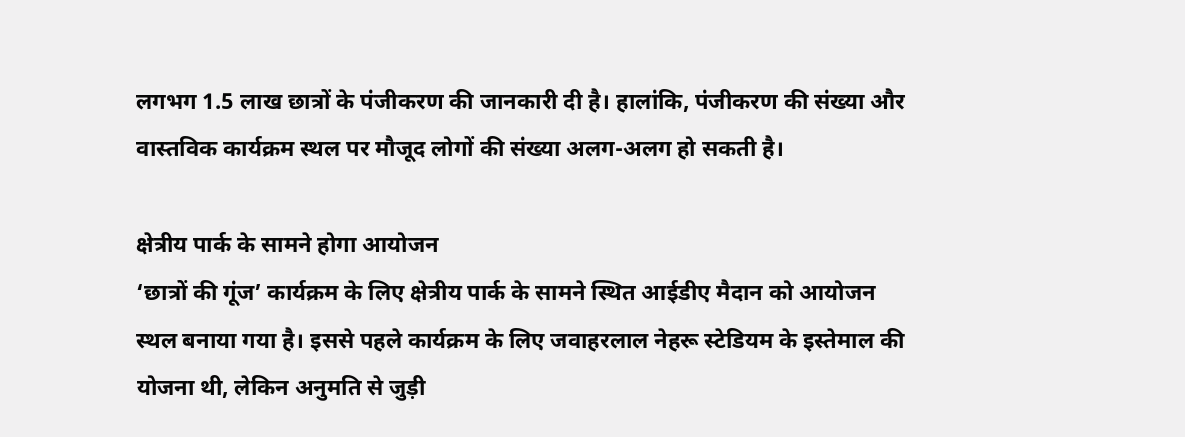लगभग 1.5 लाख छात्रों के पंजीकरण की जानकारी दी है। हालांकि, पंजीकरण की संख्या और वास्तविक कार्यक्रम स्थल पर मौजूद लोगों की संख्या अलग-अलग हो सकती है।

क्षेत्रीय पार्क के सामने होगा आयोजन
‘छात्रों की गूंज’ कार्यक्रम के लिए क्षेत्रीय पार्क के सामने स्थित आईडीए मैदान को आयोजन स्थल बनाया गया है। इससे पहले कार्यक्रम के लिए जवाहरलाल नेहरू स्टेडियम के इस्तेमाल की योजना थी, लेकिन अनुमति से जुड़ी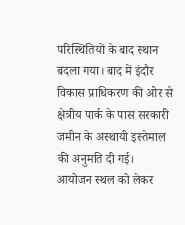परिस्थितियों के बाद स्थान बदला गया। बाद में इंदौर विकास प्राधिकरण की ओर से क्षेत्रीय पार्क के पास सरकारी जमीन के अस्थायी इस्तेमाल की अनुमति दी गई।
आयोजन स्थल को लेकर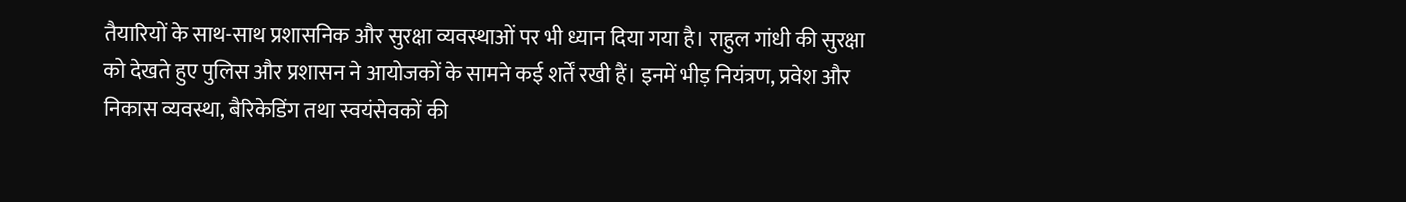तैयारियों के साथ-साथ प्रशासनिक और सुरक्षा व्यवस्थाओं पर भी ध्यान दिया गया है। राहुल गांधी की सुरक्षा को देखते हुए पुलिस और प्रशासन ने आयोजकों के सामने कई शर्तें रखी हैं। इनमें भीड़ नियंत्रण, प्रवेश और निकास व्यवस्था, बैरिकेडिंग तथा स्वयंसेवकों की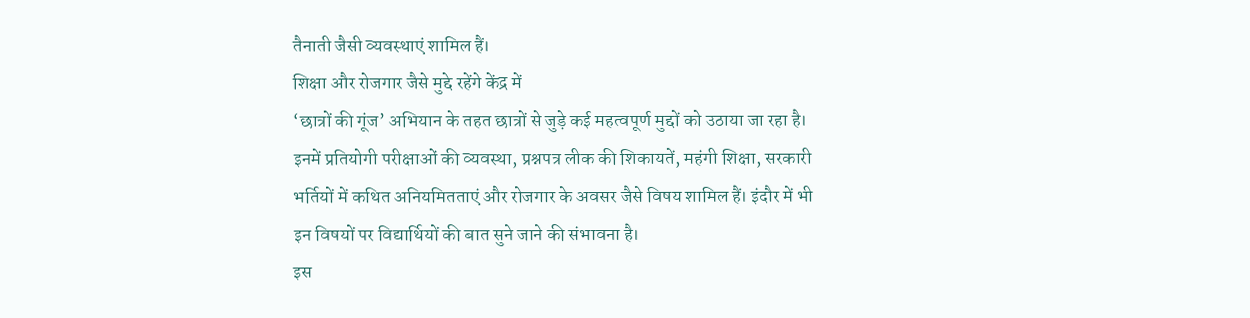तैनाती जैसी व्यवस्थाएं शामिल हैं।
शिक्षा और रोजगार जैसे मुद्दे रहेंगे केंद्र में
‘छात्रों की गूंज’ अभियान के तहत छात्रों से जुड़े कई महत्वपूर्ण मुद्दों को उठाया जा रहा है। इनमें प्रतियोगी परीक्षाओं की व्यवस्था, प्रश्नपत्र लीक की शिकायतें, महंगी शिक्षा, सरकारी भर्तियों में कथित अनियमितताएं और रोजगार के अवसर जैसे विषय शामिल हैं। इंदौर में भी इन विषयों पर विद्यार्थियों की बात सुने जाने की संभावना है।
इस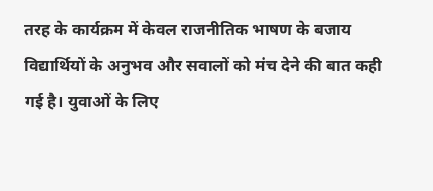तरह के कार्यक्रम में केवल राजनीतिक भाषण के बजाय विद्यार्थियों के अनुभव और सवालों को मंच देने की बात कही गई है। युवाओं के लिए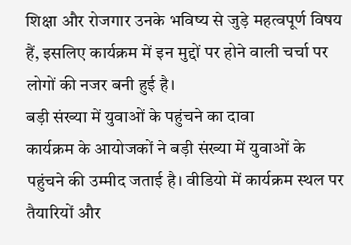शिक्षा और रोजगार उनके भविष्य से जुड़े महत्वपूर्ण विषय हैं, इसलिए कार्यक्रम में इन मुद्दों पर होने वाली चर्चा पर लोगों की नजर बनी हुई है।
बड़ी संख्या में युवाओं के पहुंचने का दावा
कार्यक्रम के आयोजकों ने बड़ी संख्या में युवाओं के पहुंचने की उम्मीद जताई है। वीडियो में कार्यक्रम स्थल पर तैयारियों और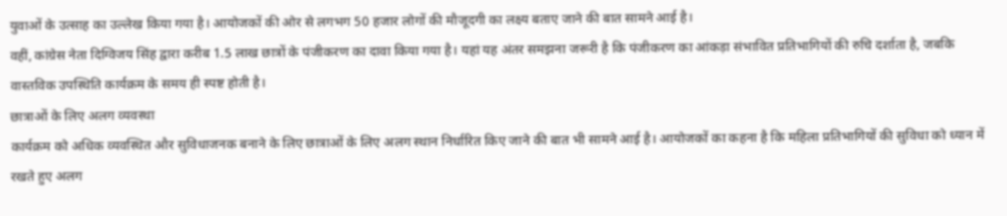युवाओं के उत्साह का उल्लेख किया गया है। आयोजकों की ओर से लगभग 50 हजार लोगों की मौजूदगी का लक्ष्य बताए जाने की बात सामने आई है।
वहीं, कांग्रेस नेता दिग्विजय सिंह द्वारा करीब 1.5 लाख छात्रों के पंजीकरण का दावा किया गया है। यहां यह अंतर समझना जरूरी है कि पंजीकरण का आंकड़ा संभावित प्रतिभागियों की रुचि दर्शाता है, जबकि वास्तविक उपस्थिति कार्यक्रम के समय ही स्पष्ट होती है।
छात्राओं के लिए अलग व्यवस्था
कार्यक्रम को अधिक व्यवस्थित और सुविधाजनक बनाने के लिए छात्राओं के लिए अलग स्थान निर्धारित किए जाने की बात भी सामने आई है। आयोजकों का कहना है कि महिला प्रतिभागियों की सुविधा को ध्यान में रखते हुए अलग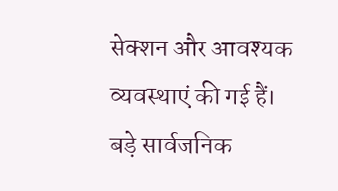सेक्शन और आवश्यक व्यवस्थाएं की गई हैं।
बड़े सार्वजनिक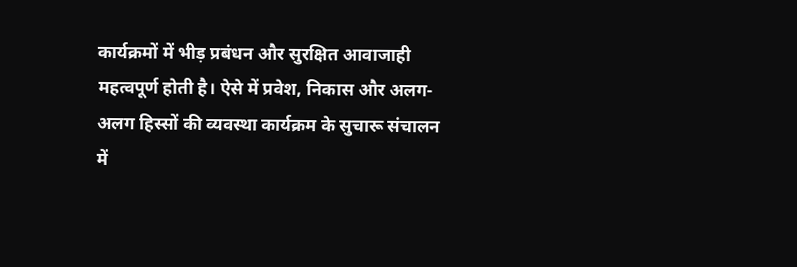कार्यक्रमों में भीड़ प्रबंधन और सुरक्षित आवाजाही महत्वपूर्ण होती है। ऐसे में प्रवेश, निकास और अलग-अलग हिस्सों की व्यवस्था कार्यक्रम के सुचारू संचालन में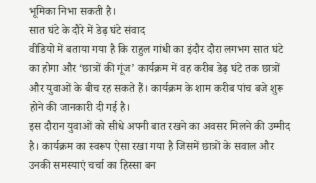भूमिका निभा सकती है।
सात घंटे के दौरे में डेढ़ घंटे संवाद
वीडियो में बताया गया है कि राहुल गांधी का इंदौर दौरा लगभग सात घंटे का होगा और ‘छात्रों की गूंज’ कार्यक्रम में वह करीब डेढ़ घंटे तक छात्रों और युवाओं के बीच रह सकते हैं। कार्यक्रम के शाम करीब पांच बजे शुरू होने की जानकारी दी गई है।
इस दौरान युवाओं को सीधे अपनी बात रखने का अवसर मिलने की उम्मीद है। कार्यक्रम का स्वरूप ऐसा रखा गया है जिसमें छात्रों के सवाल और उनकी समस्याएं चर्चा का हिस्सा बन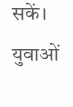सकें।
युवाओं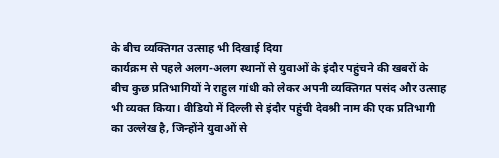के बीच व्यक्तिगत उत्साह भी दिखाई दिया
कार्यक्रम से पहले अलग-अलग स्थानों से युवाओं के इंदौर पहुंचने की खबरों के बीच कुछ प्रतिभागियों ने राहुल गांधी को लेकर अपनी व्यक्तिगत पसंद और उत्साह भी व्यक्त किया। वीडियो में दिल्ली से इंदौर पहुंची देवश्री नाम की एक प्रतिभागी का उल्लेख है, जिन्होंने युवाओं से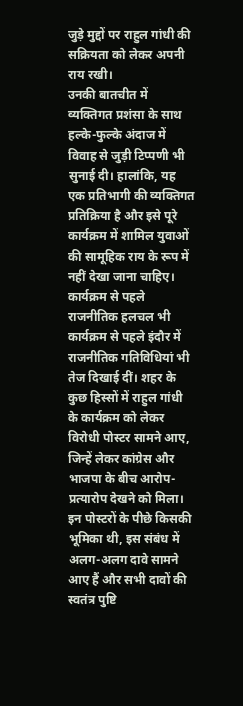जुड़े मुद्दों पर राहुल गांधी की सक्रियता को लेकर अपनी राय रखी।
उनकी बातचीत में व्यक्तिगत प्रशंसा के साथ हल्के-फुल्के अंदाज में विवाह से जुड़ी टिप्पणी भी सुनाई दी। हालांकि, यह एक प्रतिभागी की व्यक्तिगत प्रतिक्रिया है और इसे पूरे कार्यक्रम में शामिल युवाओं की सामूहिक राय के रूप में नहीं देखा जाना चाहिए।
कार्यक्रम से पहले राजनीतिक हलचल भी
कार्यक्रम से पहले इंदौर में राजनीतिक गतिविधियां भी तेज दिखाई दीं। शहर के कुछ हिस्सों में राहुल गांधी के कार्यक्रम को लेकर विरोधी पोस्टर सामने आए, जिन्हें लेकर कांग्रेस और भाजपा के बीच आरोप-प्रत्यारोप देखने को मिला। इन पोस्टरों के पीछे किसकी भूमिका थी, इस संबंध में अलग-अलग दावे सामने आए हैं और सभी दावों की स्वतंत्र पुष्टि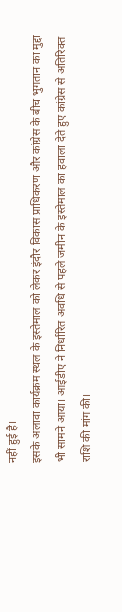नहीं हुई है।
इसके अलावा कार्यक्रम स्थल के इस्तेमाल को लेकर इंदौर विकास प्राधिकरण और कांग्रेस के बीच भुगतान का मुद्दा भी सामने आया। आईडीए ने निर्धारित अवधि से पहले जमीन के इस्तेमाल का हवाला देते हुए कांग्रेस से अतिरिक्त राशि की मांग की।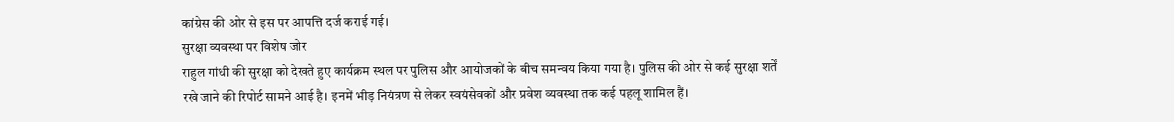कांग्रेस की ओर से इस पर आपत्ति दर्ज कराई गई।
सुरक्षा व्यवस्था पर विशेष जोर
राहुल गांधी की सुरक्षा को देखते हुए कार्यक्रम स्थल पर पुलिस और आयोजकों के बीच समन्वय किया गया है। पुलिस की ओर से कई सुरक्षा शर्तें रखे जाने की रिपोर्ट सामने आई है। इनमें भीड़ नियंत्रण से लेकर स्वयंसेवकों और प्रवेश व्यवस्था तक कई पहलू शामिल हैं।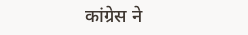कांग्रेस ने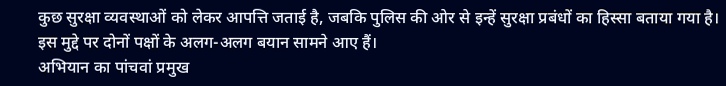कुछ सुरक्षा व्यवस्थाओं को लेकर आपत्ति जताई है, जबकि पुलिस की ओर से इन्हें सुरक्षा प्रबंधों का हिस्सा बताया गया है। इस मुद्दे पर दोनों पक्षों के अलग-अलग बयान सामने आए हैं।
अभियान का पांचवां प्रमुख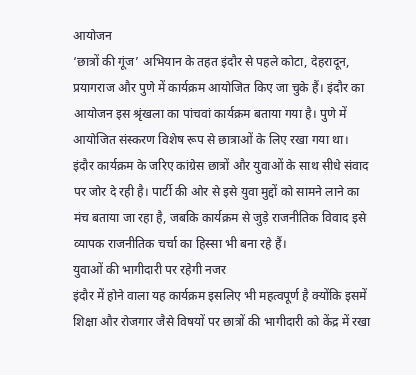आयोजन
‘छात्रों की गूंज’ अभियान के तहत इंदौर से पहले कोटा, देहरादून, प्रयागराज और पुणे में कार्यक्रम आयोजित किए जा चुके हैं। इंदौर का आयोजन इस श्रृंखला का पांचवां कार्यक्रम बताया गया है। पुणे में आयोजित संस्करण विशेष रूप से छात्राओं के लिए रखा गया था।
इंदौर कार्यक्रम के जरिए कांग्रेस छात्रों और युवाओं के साथ सीधे संवाद पर जोर दे रही है। पार्टी की ओर से इसे युवा मुद्दों को सामने लाने का मंच बताया जा रहा है, जबकि कार्यक्रम से जुड़े राजनीतिक विवाद इसे व्यापक राजनीतिक चर्चा का हिस्सा भी बना रहे हैं।
युवाओं की भागीदारी पर रहेगी नजर
इंदौर में होने वाला यह कार्यक्रम इसलिए भी महत्वपूर्ण है क्योंकि इसमें शिक्षा और रोजगार जैसे विषयों पर छात्रों की भागीदारी को केंद्र में रखा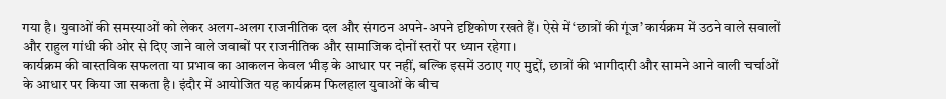गया है। युवाओं की समस्याओं को लेकर अलग-अलग राजनीतिक दल और संगठन अपने-अपने दृष्टिकोण रखते हैं। ऐसे में ‘छात्रों की गूंज’ कार्यक्रम में उठने वाले सवालों और राहुल गांधी की ओर से दिए जाने वाले जवाबों पर राजनीतिक और सामाजिक दोनों स्तरों पर ध्यान रहेगा।
कार्यक्रम की वास्तविक सफलता या प्रभाव का आकलन केवल भीड़ के आधार पर नहीं, बल्कि इसमें उठाए गए मुद्दों, छात्रों की भागीदारी और सामने आने वाली चर्चाओं के आधार पर किया जा सकता है। इंदौर में आयोजित यह कार्यक्रम फिलहाल युवाओं के बीच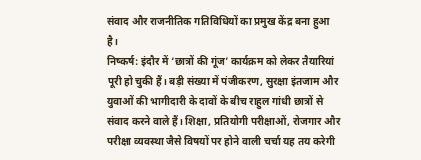संवाद और राजनीतिक गतिविधियों का प्रमुख केंद्र बना हुआ है।
निष्कर्ष: इंदौर में ‘छात्रों की गूंज’ कार्यक्रम को लेकर तैयारियां पूरी हो चुकी हैं। बड़ी संख्या में पंजीकरण, सुरक्षा इंतजाम और युवाओं की भागीदारी के दावों के बीच राहुल गांधी छात्रों से संवाद करने वाले हैं। शिक्षा, प्रतियोगी परीक्षाओं, रोजगार और परीक्षा व्यवस्था जैसे विषयों पर होने वाली चर्चा यह तय करेगी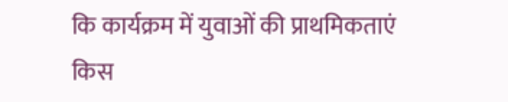कि कार्यक्रम में युवाओं की प्राथमिकताएं किस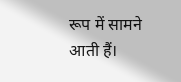रूप में सामने आती हैं।